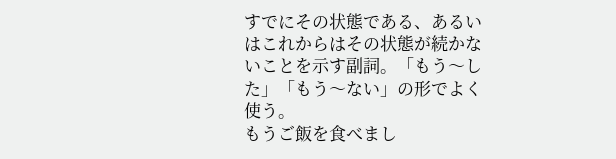すでにその状態である、あるいはこれからはその状態が続かないことを示す副詞。「もう〜した」「もう〜ない」の形でよく使う。
もうご飯を食べまし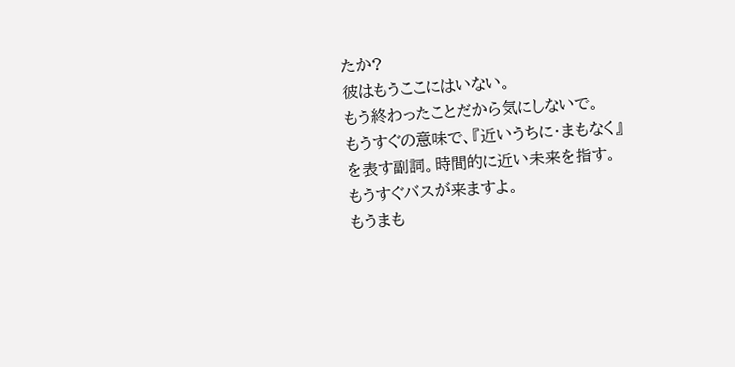たか?
彼はもうここにはいない。
もう終わったことだから気にしないで。
もうすぐの意味で、『近いうちに・まもなく』を表す副詞。時間的に近い未来を指す。
もうすぐバスが来ますよ。
もうまも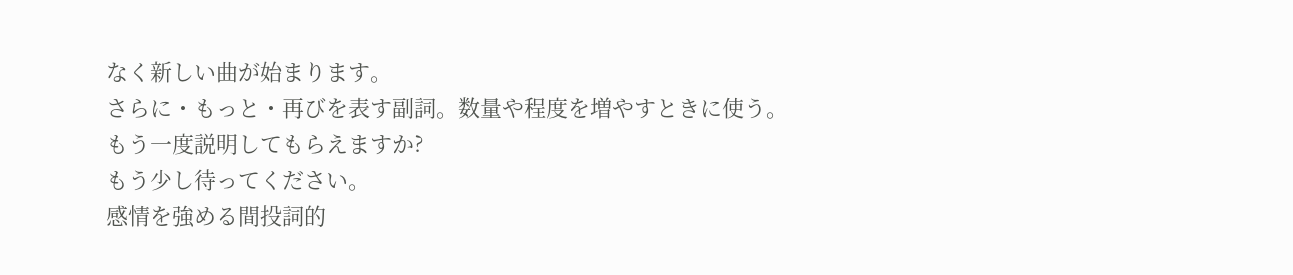なく新しい曲が始まります。
さらに・もっと・再びを表す副詞。数量や程度を増やすときに使う。
もう一度説明してもらえますか?
もう少し待ってください。
感情を強める間投詞的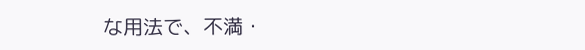な用法で、不満・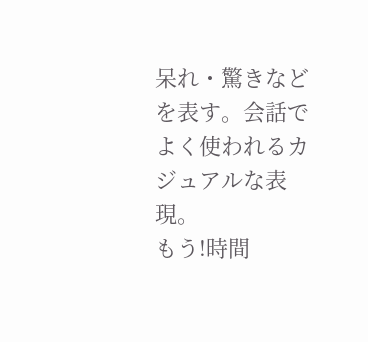呆れ・驚きなどを表す。会話でよく使われるカジュアルな表現。
もう!時間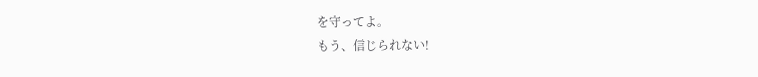を守ってよ。
もう、信じられない!